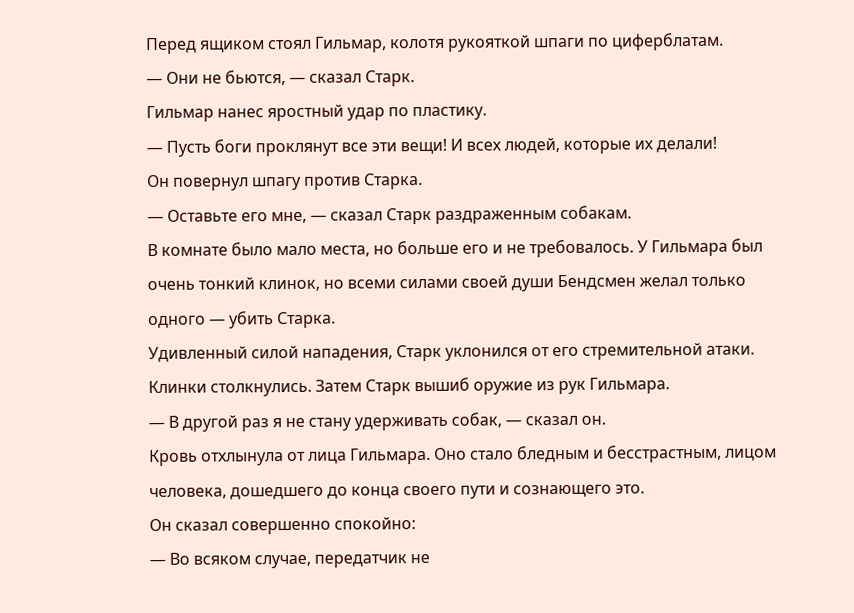Перед ящиком стоял Гильмар, колотя рукояткой шпаги по циферблатам.
— Они не бьются, — сказал Старк.
Гильмар нанес яростный удар по пластику.
— Пусть боги проклянут все эти вещи! И всех людей, которые их делали!
Он повернул шпагу против Старка.
— Оставьте его мне, — сказал Старк раздраженным собакам.
В комнате было мало места, но больше его и не требовалось. У Гильмара был очень тонкий клинок, но всеми силами своей души Бендсмен желал только одного — убить Старка.
Удивленный силой нападения, Старк уклонился от его стремительной атаки. Клинки столкнулись. Затем Старк вышиб оружие из рук Гильмара.
— В другой раз я не стану удерживать собак, — сказал он.
Кровь отхлынула от лица Гильмара. Оно стало бледным и бесстрастным, лицом человека, дошедшего до конца своего пути и сознающего это.
Он сказал совершенно спокойно:
— Во всяком случае, передатчик не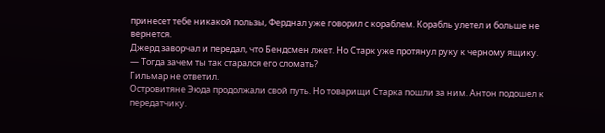принесет тебе никакой пользы, Ферднал уже говорил с кораблем. Корабль улетел и больше не вернется.
Джерд заворчал и передал, что Бендсмен лжет. Но Старк уже протянул руку к черному ящику.
— Тогда зачем ты так старался его сломать?
Гильмар не ответил.
Островитяне Эюда продолжали свой путь. Но товарищи Старка пошли за ним. Антон подошел к передатчику.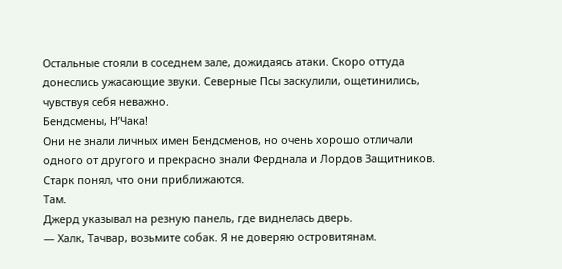Остальные стояли в соседнем зале, дожидаясь атаки. Скоро оттуда донеслись ужасающие звуки. Северные Псы заскулили, ощетинились, чувствуя себя неважно.
Бендсмены, Н’Чака!
Они не знали личных имен Бендсменов, но очень хорошо отличали одного от другого и прекрасно знали Ферднала и Лордов Защитников. Старк понял, что они приближаются.
Там.
Джерд указывал на резную панель, где виднелась дверь.
— Халк, Тачвар, возьмите собак. Я не доверяю островитянам.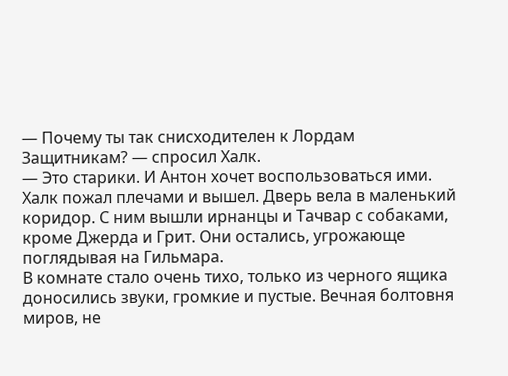— Почему ты так снисходителен к Лордам Защитникам? — спросил Халк.
— Это старики. И Антон хочет воспользоваться ими.
Халк пожал плечами и вышел. Дверь вела в маленький коридор. С ним вышли ирнанцы и Тачвар с собаками, кроме Джерда и Грит. Они остались, угрожающе поглядывая на Гильмара.
В комнате стало очень тихо, только из черного ящика доносились звуки, громкие и пустые. Вечная болтовня миров, не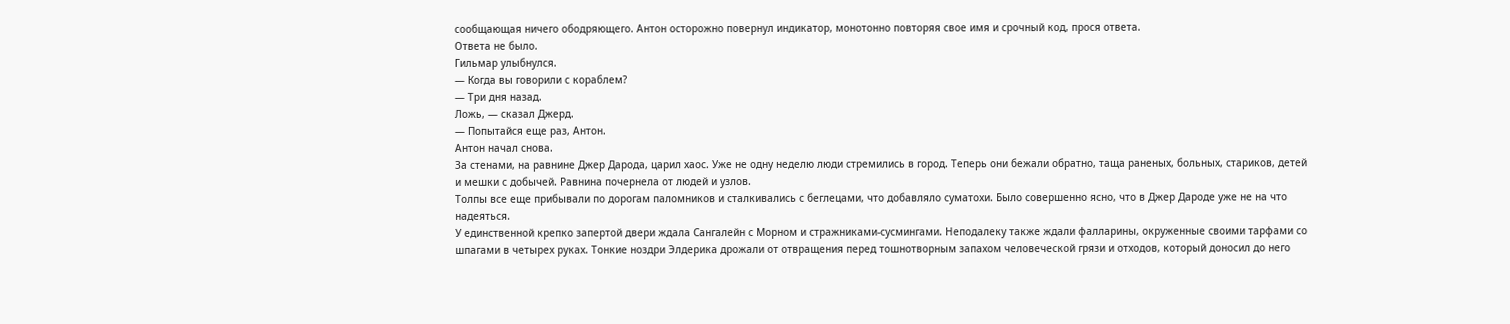сообщающая ничего ободряющего. Антон осторожно повернул индикатор, монотонно повторяя свое имя и срочный код, прося ответа.
Ответа не было.
Гильмар улыбнулся.
— Когда вы говорили с кораблем?
— Три дня назад.
Ложь, — сказал Джерд.
— Попытайся еще раз, Антон.
Антон начал снова.
За стенами, на равнине Джер Дарода, царил хаос. Уже не одну неделю люди стремились в город. Теперь они бежали обратно, таща раненых, больных, стариков, детей и мешки с добычей. Равнина почернела от людей и узлов.
Толпы все еще прибывали по дорогам паломников и сталкивались с беглецами, что добавляло суматохи. Было совершенно ясно, что в Джер Дароде уже не на что надеяться.
У единственной крепко запертой двери ждала Сангалейн с Морном и стражниками-сусмингами. Неподалеку также ждали фалларины, окруженные своими тарфами со шпагами в четырех руках. Тонкие ноздри Элдерика дрожали от отвращения перед тошнотворным запахом человеческой грязи и отходов, который доносил до него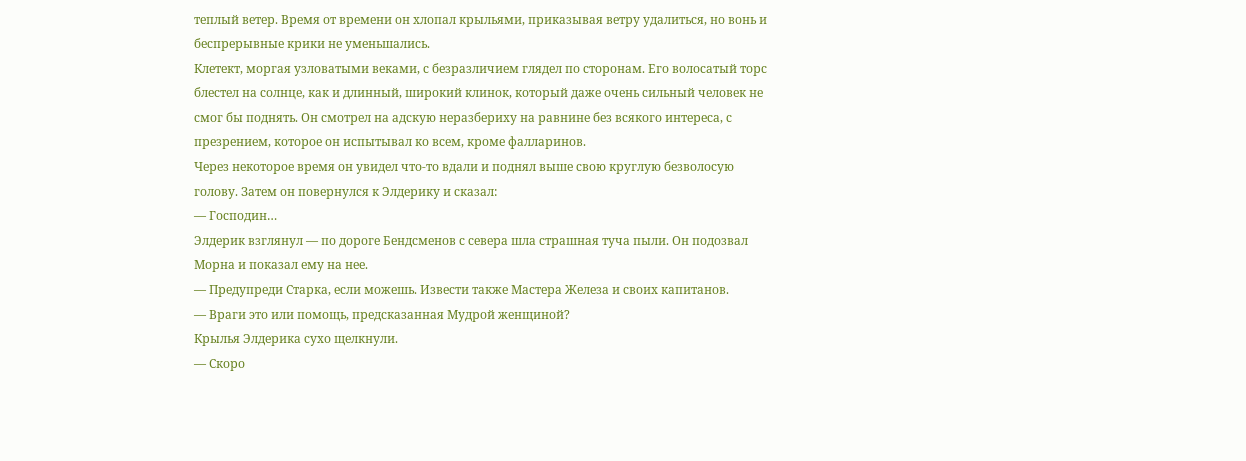теплый ветер. Время от времени он хлопал крыльями, приказывая ветру удалиться, но вонь и беспрерывные крики не уменьшались.
Клетект, моргая узловатыми веками, с безразличием глядел по сторонам. Его волосатый торс блестел на солнце, как и длинный, широкий клинок, который даже очень сильный человек не смог бы поднять. Он смотрел на адскую неразбериху на равнине без всякого интереса, с презрением, которое он испытывал ко всем, кроме фалларинов.
Через некоторое время он увидел что-то вдали и поднял выше свою круглую безволосую голову. Затем он повернулся к Элдерику и сказал:
— Господин…
Элдерик взглянул — по дороге Бендсменов с севера шла страшная туча пыли. Он подозвал Морна и показал ему на нее.
— Предупреди Старка, если можешь. Извести также Мастера Железа и своих капитанов.
— Враги это или помощь, предсказанная Мудрой женщиной?
Крылья Элдерика сухо щелкнули.
— Скоро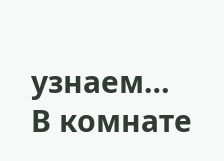узнаем…
В комнате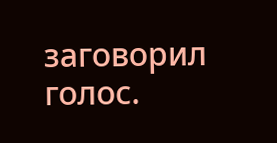заговорил голос.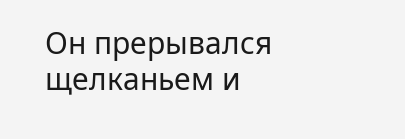Он прерывался щелканьем и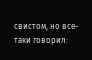свистом, но все-таки говорил: